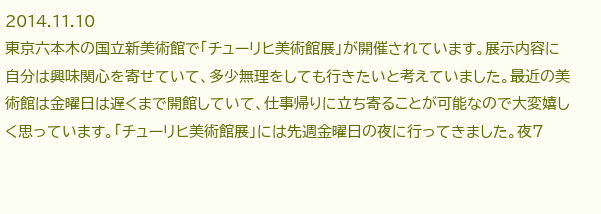2014.11.10
東京六本木の国立新美術館で「チューリヒ美術館展」が開催されています。展示内容に自分は興味関心を寄せていて、多少無理をしても行きたいと考えていました。最近の美術館は金曜日は遅くまで開館していて、仕事帰りに立ち寄ることが可能なので大変嬉しく思っています。「チューリヒ美術館展」には先週金曜日の夜に行ってきました。夜7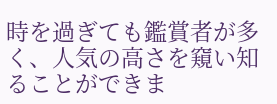時を過ぎても鑑賞者が多く、人気の高さを窺い知ることができま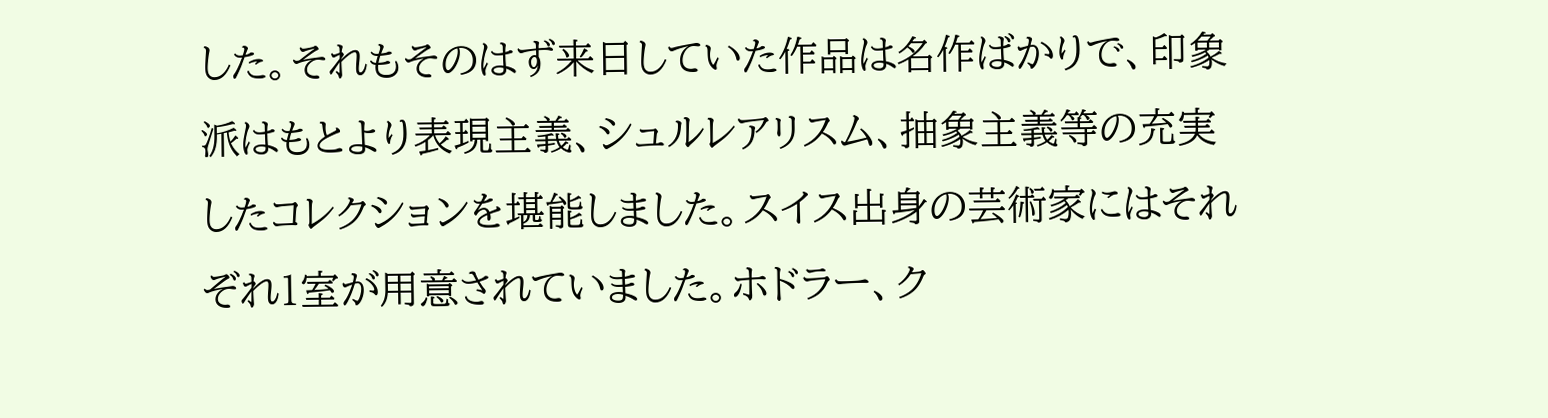した。それもそのはず来日していた作品は名作ばかりで、印象派はもとより表現主義、シュルレアリスム、抽象主義等の充実したコレクションを堪能しました。スイス出身の芸術家にはそれぞれ1室が用意されていました。ホドラー、ク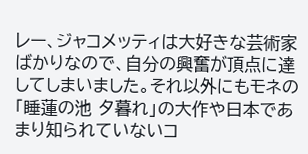レー、ジャコメッティは大好きな芸術家ばかりなので、自分の興奮が頂点に達してしまいました。それ以外にもモネの「睡蓮の池 夕暮れ」の大作や日本であまり知られていないコ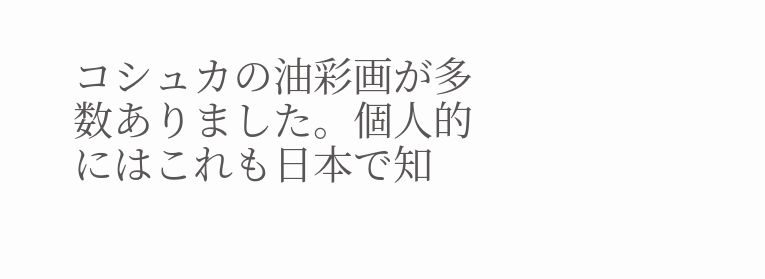コシュカの油彩画が多数ありました。個人的にはこれも日本で知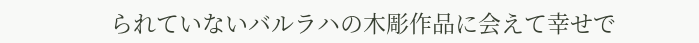られていないバルラハの木彫作品に会えて幸せで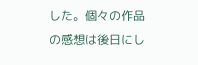した。個々の作品の感想は後日にし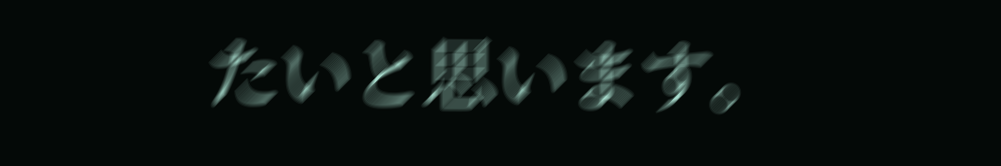たいと思います。